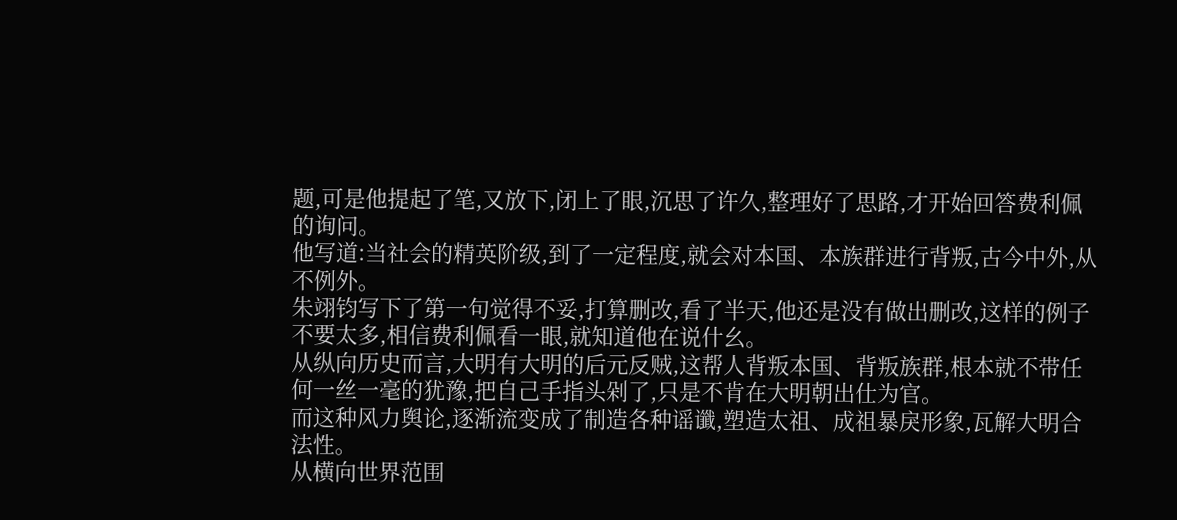题,可是他提起了笔,又放下,闭上了眼,沉思了许久,整理好了思路,才开始回答费利佩的询问。
他写道:当社会的精英阶级,到了一定程度,就会对本国、本族群进行背叛,古今中外,从不例外。
朱翊钧写下了第一句觉得不妥,打算删改,看了半天,他还是没有做出删改,这样的例子不要太多,相信费利佩看一眼,就知道他在说什幺。
从纵向历史而言,大明有大明的后元反贼,这帮人背叛本国、背叛族群,根本就不带任何一丝一毫的犹豫,把自己手指头剁了,只是不肯在大明朝出仕为官。
而这种风力舆论,逐渐流变成了制造各种谣谶,塑造太祖、成祖暴戾形象,瓦解大明合法性。
从横向世界范围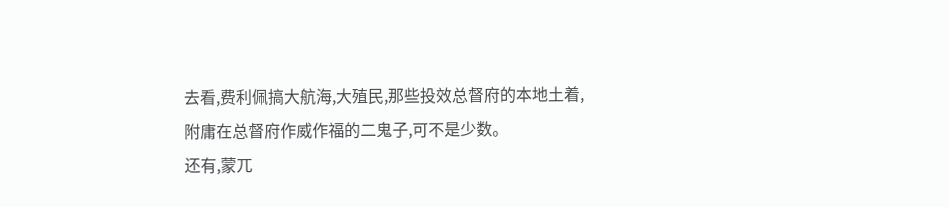去看,费利佩搞大航海,大殖民,那些投效总督府的本地土着,附庸在总督府作威作福的二鬼子,可不是少数。
还有,蒙兀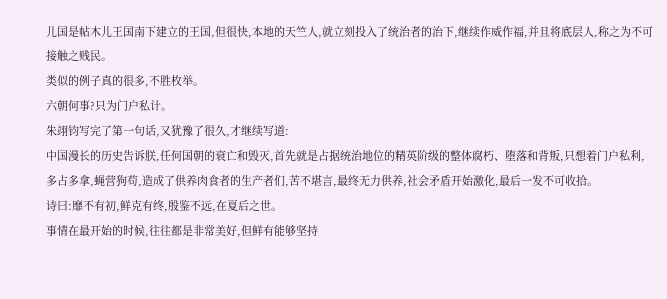儿国是帖木儿王国南下建立的王国,但很快,本地的天竺人,就立刻投入了统治者的治下,继续作威作福,并且将底层人,称之为不可接触之贱民。
类似的例子真的很多,不胜枚举。
六朝何事?只为门户私计。
朱翊钧写完了第一句话,又犹豫了很久,才继续写道:
中国漫长的历史告诉朕,任何国朝的衰亡和毁灭,首先就是占据统治地位的精英阶级的整体腐朽、堕落和背叛,只想着门户私利,多占多拿,蝇营狗苟,造成了供养肉食者的生产者们,苦不堪言,最终无力供养,社会矛盾开始激化,最后一发不可收拾。
诗曰:靡不有初,鲜克有终,殷鉴不远,在夏后之世。
事情在最开始的时候,往往都是非常美好,但鲜有能够坚持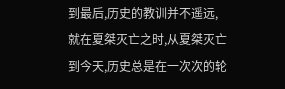到最后,历史的教训并不遥远,就在夏桀灭亡之时,从夏桀灭亡到今天,历史总是在一次次的轮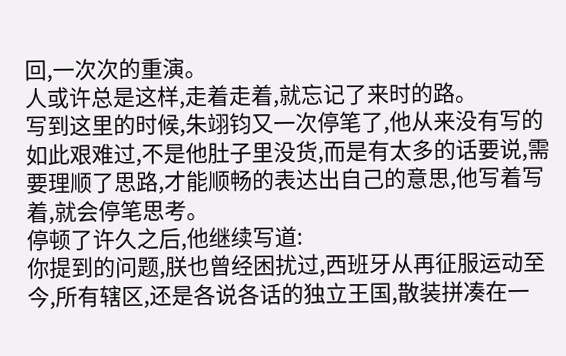回,一次次的重演。
人或许总是这样,走着走着,就忘记了来时的路。
写到这里的时候,朱翊钧又一次停笔了,他从来没有写的如此艰难过,不是他肚子里没货,而是有太多的话要说,需要理顺了思路,才能顺畅的表达出自己的意思,他写着写着,就会停笔思考。
停顿了许久之后,他继续写道:
你提到的问题,朕也曾经困扰过,西班牙从再征服运动至今,所有辖区,还是各说各话的独立王国,散装拼凑在一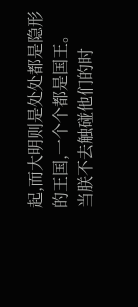起,而大明则是处处都是隐形的王国,一个个都是国王。
当朕不去触碰他们的时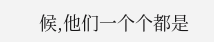候,他们一个个都是